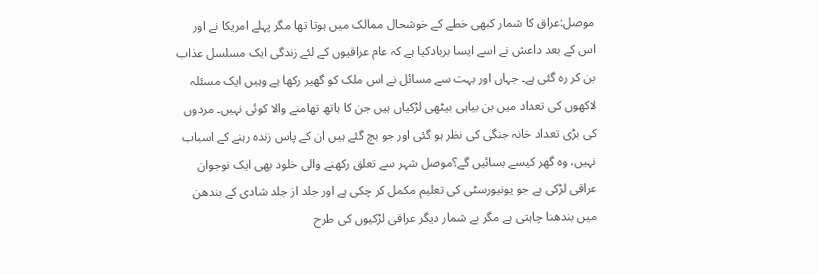موصل:عراق کا شمار کبھی خطے کے خوشحال ممالک میں ہوتا تھا مگر پہلے امریکا نے اور اس کے بعد داعش نے اسے ایسا بربادکیا ہے کہ عام عراقیوں کے لئے زندگی ایک مسلسل عذاب بن کر رہ گئی ہے۔ جہاں اور بہت سے مسائل نے اس ملک کو گھیر رکھا ہے وہیں ایک مسئلہ لاکھوں کی تعداد میں بن بیاہی بیٹھی لڑکیاں ہیں جن کا ہاتھ تھامنے والا کوئی نہیں۔ مردوں کی بڑی تعداد خانہ جنگی کی نظر ہو گئی اور جو بچ گئے ہیں ان کے پاس زندہ رہنے کے اسباب نہیں، وہ گھر کیسے بسائیں گے؟موصل شہر سے تعلق رکھنے والی خلود بھی ایک نوجوان عراقی لڑکی ہے جو یونیورسٹی کی تعلیم مکمل کر چکی ہے اور جلد از جلد شادی کے بندھن میں بندھنا چاہتی ہے مگر بے شمار دیگر عراقی لڑکیوں کی طرح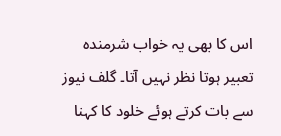اس کا بھی یہ خواب شرمندہ تعبیر ہوتا نظر نہیں آتا۔ گلف نیوز سے بات کرتے ہوئے خلود کا کہنا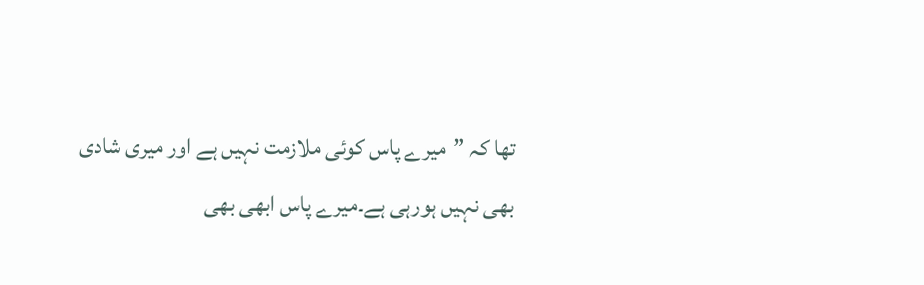تھا کہ ”میرے پاس کوئی ملازمت نہیں ہے اور میری شادی بھی نہیں ہورہی ہے۔میرے پاس ابھی بھی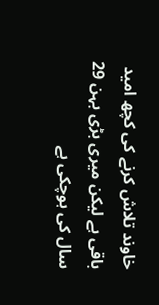خاوند تلاش کرنے کی کچھ امید باقی ہے لیکن میری بڑی بہن 29 سال کی ہوچکی ہے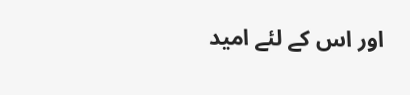اور اس کے لئے امید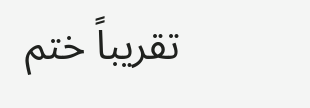تقریباً ختم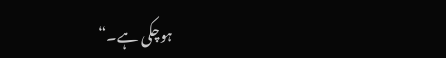ہوچکی ہے۔“